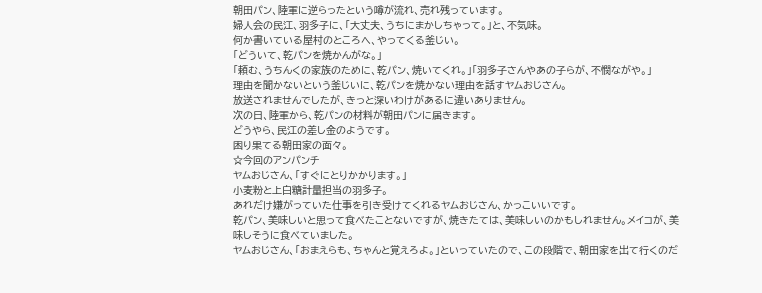朝田パン、陸軍に逆らったという噂が流れ、売れ残っています。
婦人会の民江、羽多子に、「大丈夫、うちにまかしちゃって。」と、不気味。
何か書いている屋村のところへ、やってくる釜じい。
「どういて、乾パンを焼かんがな。」
「頼む、うちんくの家族のために、乾パン、焼いてくれ。」「羽多子さんやあの子らが、不憫ながや。」
理由を聞かないという釜じいに、乾パンを焼かない理由を話すヤムおじさん。
放送されませんでしたが、きっと深いわけがあるに違いありません。
次の日、陸軍から、乾パンの材料が朝田パンに届きます。
どうやら、民江の差し金のようです。
困り果てる朝田家の面々。
☆今回のアンパンチ
ヤムおじさん、「すぐにとりかかります。」
小麦粉と上白糖計量担当の羽多子。
あれだけ嫌がっていた仕事を引き受けてくれるヤムおじさん、かっこいいです。
乾パン、美味しいと思って食べたことないですが、焼きたては、美味しいのかもしれません。メイコが、美味しそうに食べていました。
ヤムおじさん、「おまえらも、ちゃんと覚えろよ。」といっていたので、この段階で、朝田家を出て行くのだ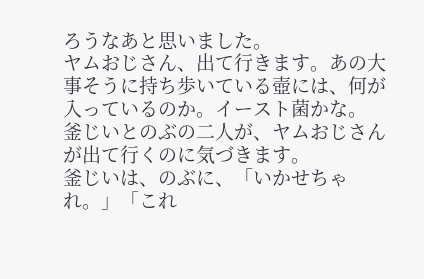ろうなあと思いました。
ヤムおじさん、出て行きます。あの大事そうに持ち歩いている壺には、何が入っているのか。イースト菌かな。
釜じいとのぶの二人が、ヤムおじさんが出て行くのに気づきます。
釜じいは、のぶに、「いかせちゃれ。」「これ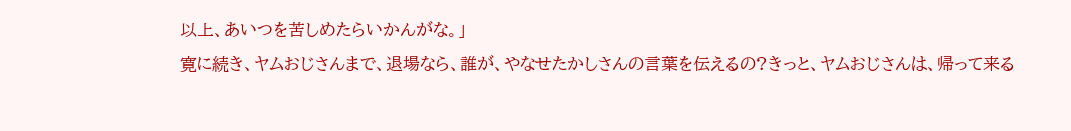以上、あいつを苦しめたらいかんがな。」
寛に続き、ヤムおじさんまで、退場なら、誰が、やなせたかしさんの言葉を伝えるの?きっと、ヤムおじさんは、帰って来る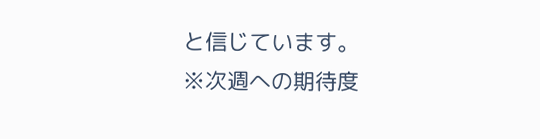と信じています。
※次週への期待度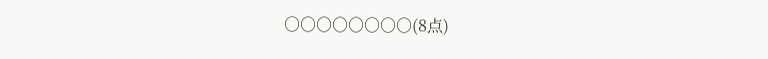○○○○○○○○(8点)